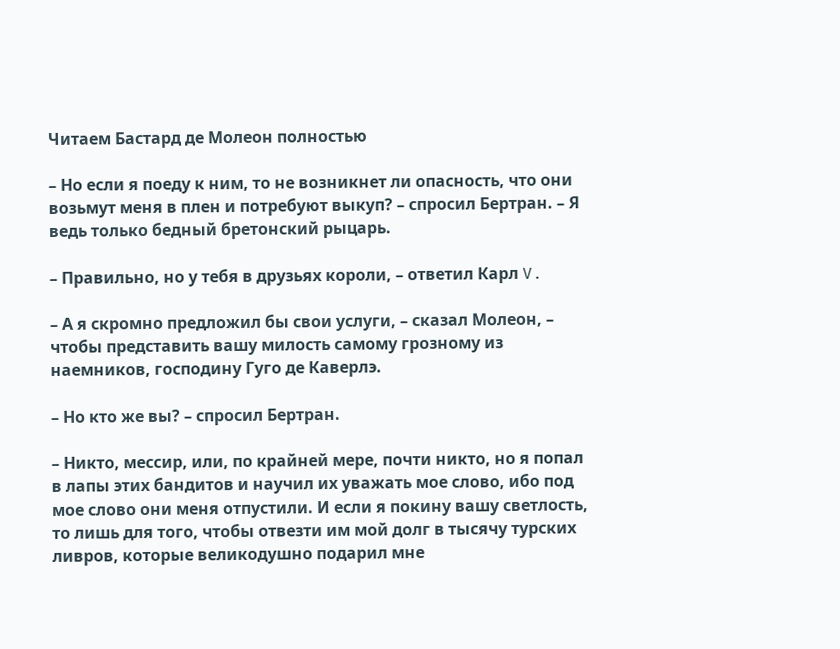Читаем Бастард де Молеон полностью

– Но если я поеду к ним, то не возникнет ли опасность, что они возьмут меня в плен и потребуют выкуп? – спросил Бертран. – Я ведь только бедный бретонский рыцарь.

– Правильно, но у тебя в друзьях короли, – ответил Карл V.

– А я скромно предложил бы свои услуги, – сказал Молеон, – чтобы представить вашу милость самому грозному из наемников, господину Гуго де Каверлэ.

– Но кто же вы? – спросил Бертран.

– Никто, мессир, или, по крайней мере, почти никто, но я попал в лапы этих бандитов и научил их уважать мое слово, ибо под мое слово они меня отпустили. И если я покину вашу светлость, то лишь для того, чтобы отвезти им мой долг в тысячу турских ливров, которые великодушно подарил мне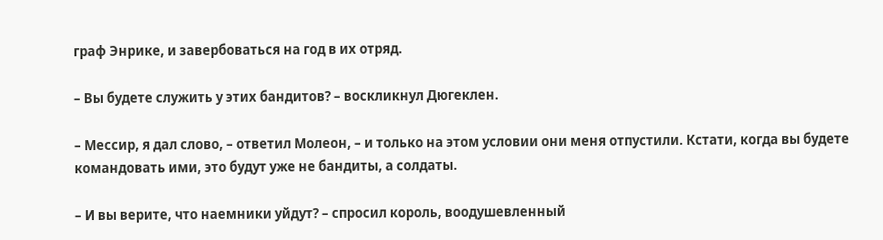граф Энрике, и завербоваться на год в их отряд.

– Вы будете служить у этих бандитов? – воскликнул Дюгеклен.

– Мессир, я дал слово, – ответил Молеон, – и только на этом условии они меня отпустили. Кстати, когда вы будете командовать ими, это будут уже не бандиты, а солдаты.

– И вы верите, что наемники уйдут? – спросил король, воодушевленный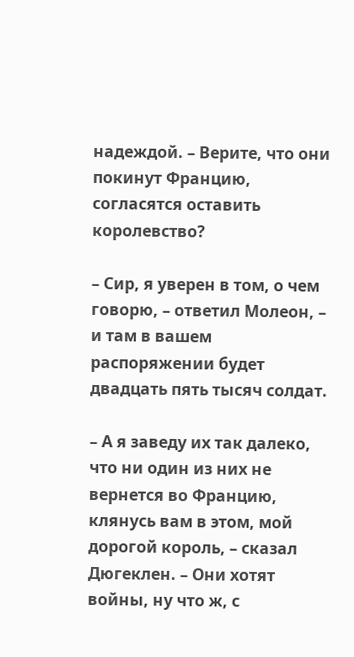надеждой. – Верите, что они покинут Францию, согласятся оставить королевство?

– Сир, я уверен в том, о чем говорю, – ответил Молеон, – и там в вашем распоряжении будет двадцать пять тысяч солдат.

– А я заведу их так далеко, что ни один из них не вернется во Францию, клянусь вам в этом, мой дорогой король, – сказал Дюгеклен. – Они хотят войны, ну что ж, с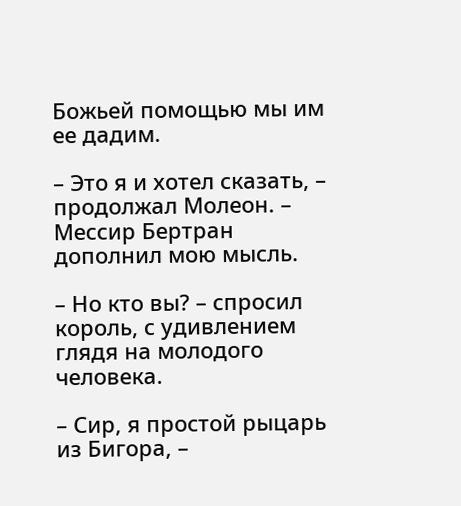Божьей помощью мы им ее дадим.

– Это я и хотел сказать, – продолжал Молеон. – Мессир Бертран дополнил мою мысль.

– Но кто вы? – спросил король, с удивлением глядя на молодого человека.

– Сир, я простой рыцарь из Бигора, –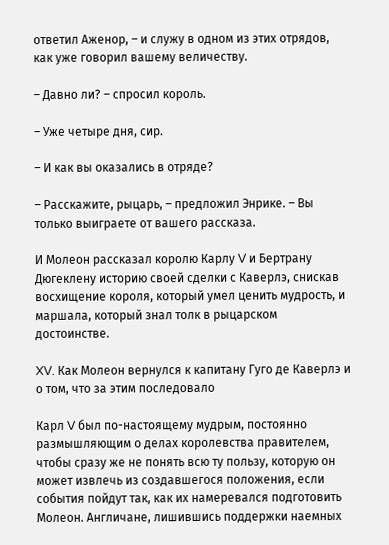ответил Аженор, – и служу в одном из этих отрядов, как уже говорил вашему величеству.

– Давно ли? – спросил король.

– Уже четыре дня, сир.

– И как вы оказались в отряде?

– Расскажите, рыцарь, – предложил Энрике. – Вы только выиграете от вашего рассказа.

И Молеон рассказал королю Карлу V и Бертрану Дюгеклену историю своей сделки с Каверлэ, снискав восхищение короля, который умел ценить мудрость, и маршала, который знал толк в рыцарском достоинстве.

XV. Как Молеон вернулся к капитану Гуго де Каверлэ и о том, что за этим последовало

Карл V был по-настоящему мудрым, постоянно размышляющим о делах королевства правителем, чтобы сразу же не понять всю ту пользу, которую он может извлечь из создавшегося положения, если события пойдут так, как их намеревался подготовить Молеон. Англичане, лишившись поддержки наемных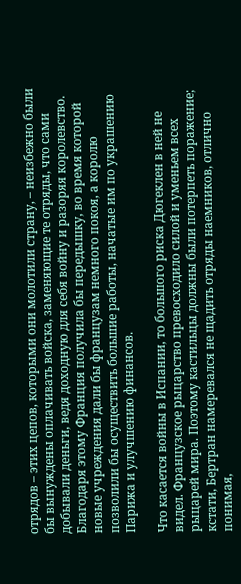отрядов – этих цепов, которыми они молотили страну, – неизбежно были бы вынуждены оплачивать войска, заменяющие те отряды, что сами добывали деньги, ведя доходную для себя войну и разоряя королевство. Благодаря этому Франция получила бы передышку, во время которой новые учреждения дали бы французам немного покоя, а королю позволили бы осуществить большие работы, начатые им по украшению Парижа и улучшению финансов.

Что касается войны в Испании, то большого риска Дюгеклен в ней не видел. Французское рыцарство превосходило силой и уменьем всех рыцарей мира. Поэтому кастильцы должны были потерпеть поражение; кстати, Бертран намеревался не щадить отряды наемников, отлично понимая,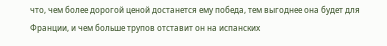что, чем более дорогой ценой достанется ему победа, тем выгоднее она будет для Франции, и чем больше трупов отставит он на испанских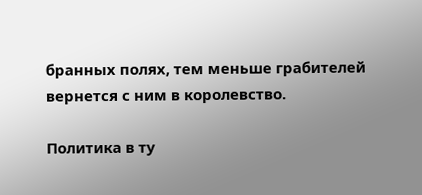бранных полях, тем меньше грабителей вернется с ним в королевство.

Политика в ту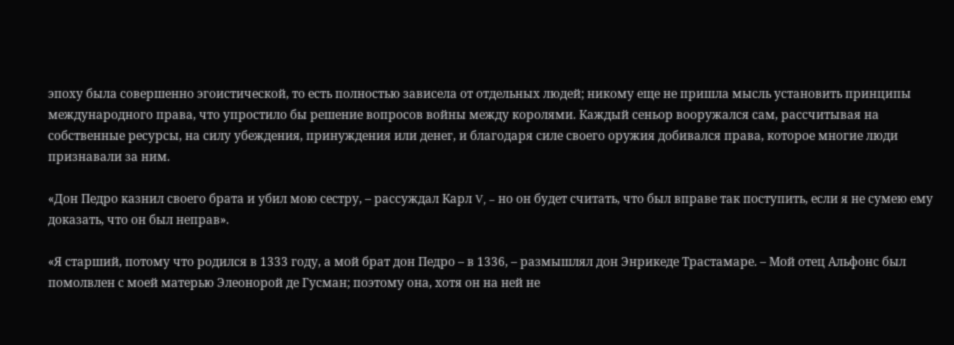эпоху была совершенно эгоистической, то есть полностью зависела от отдельных людей; никому еще не пришла мысль установить принципы международного права, что упростило бы решение вопросов войны между королями. Каждый сеньор вооружался сам, рассчитывая на собственные ресурсы, на силу убеждения, принуждения или денег, и благодаря силе своего оружия добивался права, которое многие люди признавали за ним.

«Дон Педро казнил своего брата и убил мою сестру, – рассуждал Карл V, – но он будет считать, что был вправе так поступить, если я не сумею ему доказать, что он был неправ».

«Я старший, потому что родился в 1333 году, а мой брат дон Педро – в 1336, – размышлял дон Энрикеде Трастамаре. – Мой отец Альфонс был помолвлен с моей матерью Элеонорой де Гусман; поэтому она, хотя он на ней не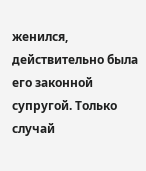женился, действительно была его законной супругой. Только случай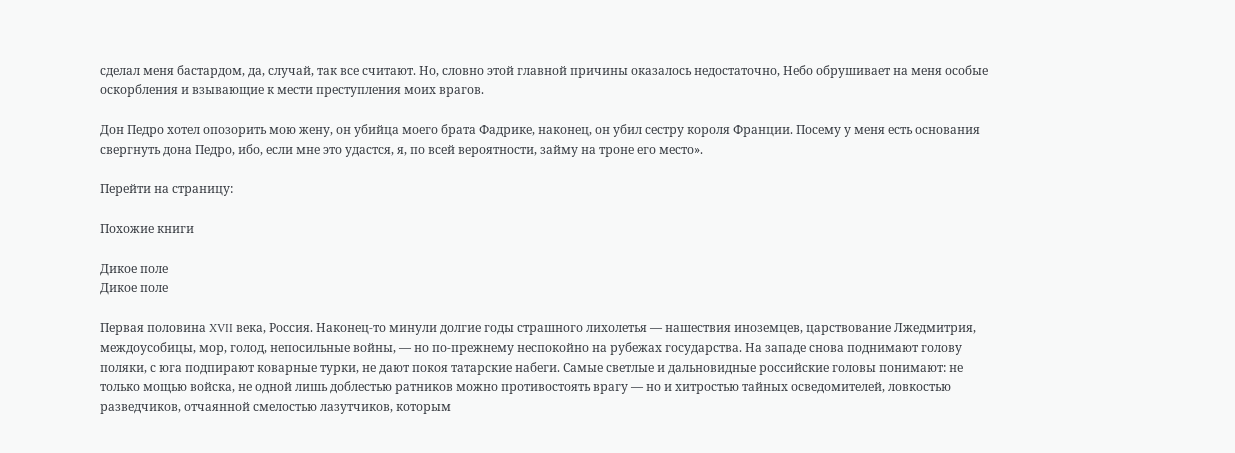сделал меня бастардом, да, случай, так все считают. Но, словно этой главной причины оказалось недостаточно, Небо обрушивает на меня особые оскорбления и взывающие к мести преступления моих врагов.

Дон Педро хотел опозорить мою жену, он убийца моего брата Фадрике, наконец, он убил сестру короля Франции. Посему у меня есть основания свергнуть дона Педро, ибо, если мне это удастся, я, по всей вероятности, займу на троне его место».

Перейти на страницу:

Похожие книги

Дикое поле
Дикое поле

Первая половина XVII века, Россия. Наконец-то минули долгие годы страшного лихолетья — нашествия иноземцев, царствование Лжедмитрия, междоусобицы, мор, голод, непосильные войны, — но по-прежнему неспокойно на рубежах государства. На западе снова поднимают голову поляки, с юга подпирают коварные турки, не дают покоя татарские набеги. Самые светлые и дальновидные российские головы понимают: не только мощью войска, не одной лишь доблестью ратников можно противостоять врагу — но и хитростью тайных осведомителей, ловкостью разведчиков, отчаянной смелостью лазутчиков, которым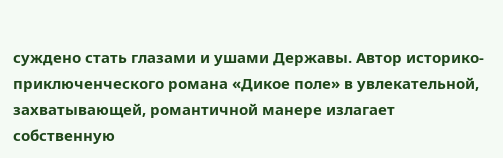суждено стать глазами и ушами Державы. Автор историко-приключенческого романа «Дикое поле» в увлекательной, захватывающей, романтичной манере излагает собственную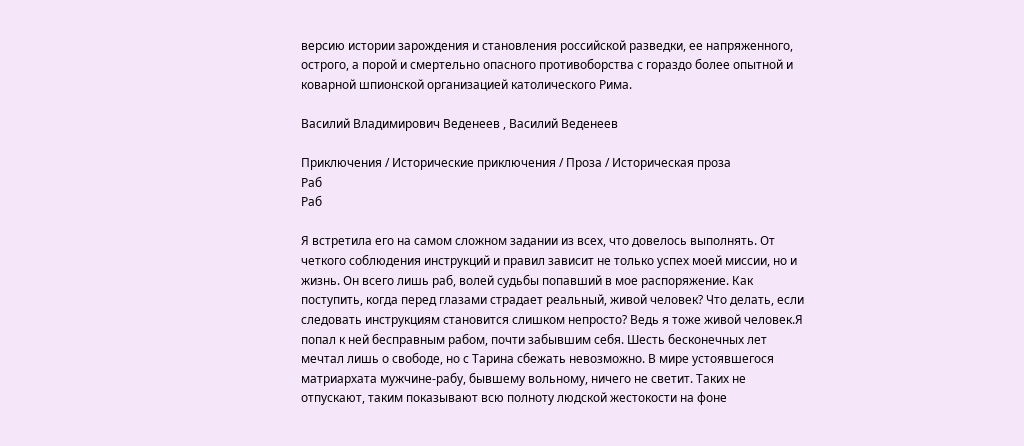версию истории зарождения и становления российской разведки, ее напряженного, острого, а порой и смертельно опасного противоборства с гораздо более опытной и коварной шпионской организацией католического Рима.

Василий Владимирович Веденеев , Василий Веденеев

Приключения / Исторические приключения / Проза / Историческая проза
Раб
Раб

Я встретила его на самом сложном задании из всех, что довелось выполнять. От четкого соблюдения инструкций и правил зависит не только успех моей миссии, но и жизнь. Он всего лишь раб, волей судьбы попавший в мое распоряжение. Как поступить, когда перед глазами страдает реальный, живой человек? Что делать, если следовать инструкциям становится слишком непросто? Ведь я тоже живой человек.Я попал к ней бесправным рабом, почти забывшим себя. Шесть бесконечных лет мечтал лишь о свободе, но с Тарина сбежать невозможно. В мире устоявшегося матриархата мужчине-рабу, бывшему вольному, ничего не светит. Таких не отпускают, таким показывают всю полноту людской жестокости на фоне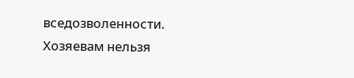вседозволенности. Хозяевам нельзя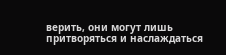верить, они могут лишь притворяться и наслаждаться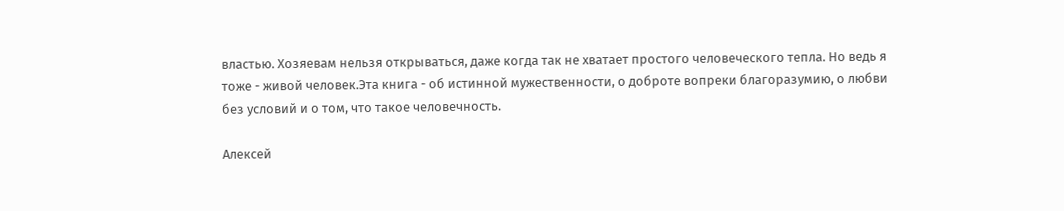властью. Хозяевам нельзя открываться, даже когда так не хватает простого человеческого тепла. Но ведь я тоже - живой человек.Эта книга - об истинной мужественности, о доброте вопреки благоразумию, о любви без условий и о том, что такое человечность.

Алексей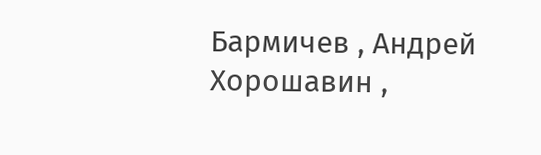Бармичев , Андрей Хорошавин ,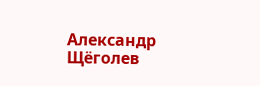Александр Щёголев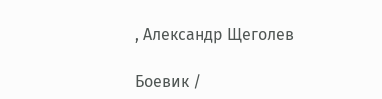, Александр Щеголев

Боевик /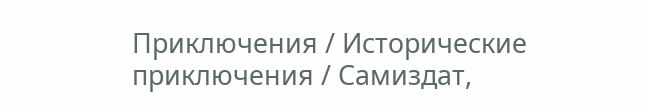Приключения / Исторические приключения / Самиздат,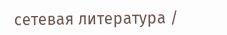сетевая литература /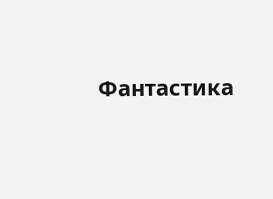Фантастика